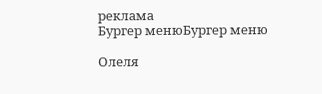реклама
Бургер менюБургер меню

Олеля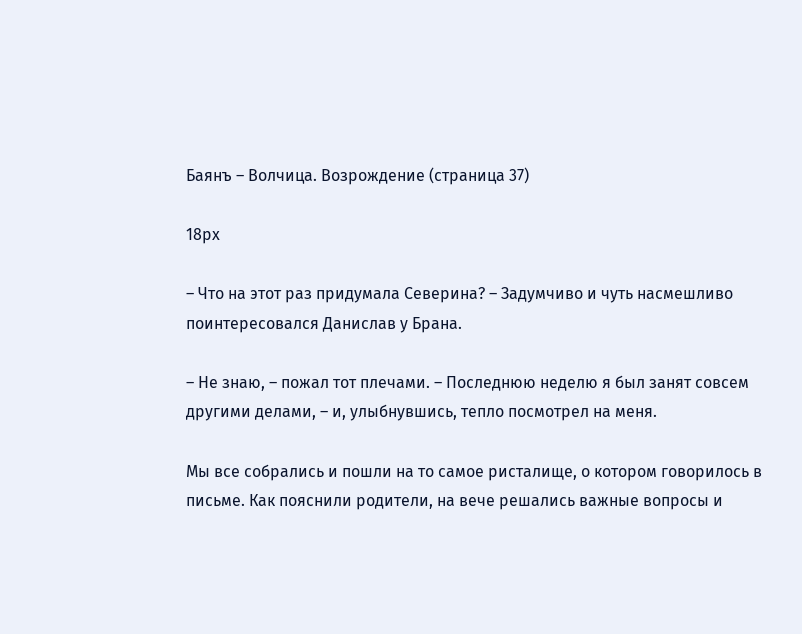Баянъ – Волчица. Возрождение (страница 37)

18px

– Что на этот раз придумала Северина? – Задумчиво и чуть насмешливо поинтересовался Данислав у Брана.

– Не знаю, – пожал тот плечами. – Последнюю неделю я был занят совсем другими делами, – и, улыбнувшись, тепло посмотрел на меня.

Мы все собрались и пошли на то самое ристалище, о котором говорилось в письме. Как пояснили родители, на вече решались важные вопросы и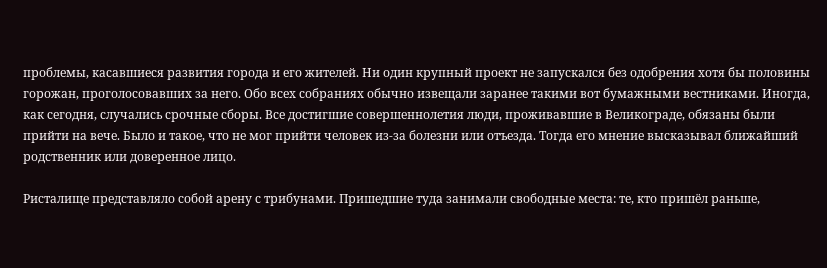проблемы, касавшиеся развития города и его жителей. Ни один крупный проект не запускался без одобрения хотя бы половины горожан, проголосовавших за него. Обо всех собраниях обычно извещали заранее такими вот бумажными вестниками. Иногда, как сегодня, случались срочные сборы. Все достигшие совершеннолетия люди, проживавшие в Великограде, обязаны были прийти на вече. Было и такое, что не мог прийти человек из-за болезни или отъезда. Тогда его мнение высказывал ближайший родственник или доверенное лицо.

Ристалище представляло собой арену с трибунами. Пришедшие туда занимали свободные места: те, кто пришёл раньше,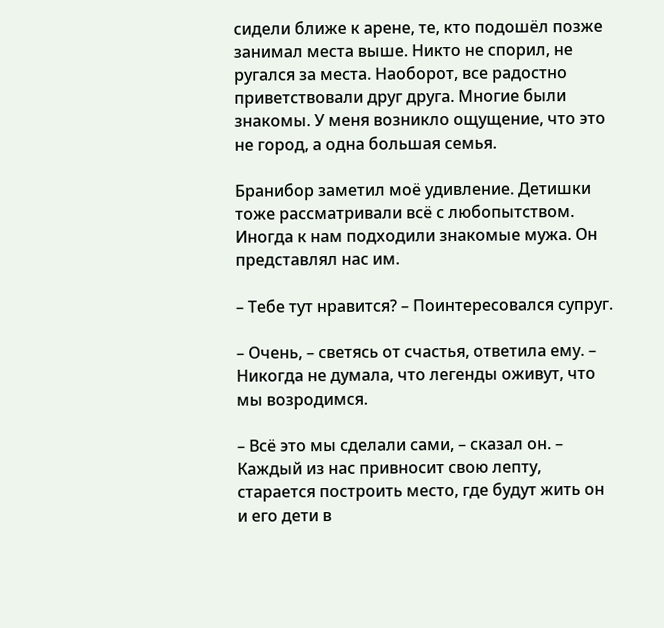сидели ближе к арене, те, кто подошёл позже занимал места выше. Никто не спорил, не ругался за места. Наоборот, все радостно приветствовали друг друга. Многие были знакомы. У меня возникло ощущение, что это не город, а одна большая семья.

Бранибор заметил моё удивление. Детишки тоже рассматривали всё с любопытством. Иногда к нам подходили знакомые мужа. Он представлял нас им.

– Тебе тут нравится? – Поинтересовался супруг.

– Очень, – светясь от счастья, ответила ему. – Никогда не думала, что легенды оживут, что мы возродимся.

– Всё это мы сделали сами, – сказал он. – Каждый из нас привносит свою лепту, старается построить место, где будут жить он и его дети в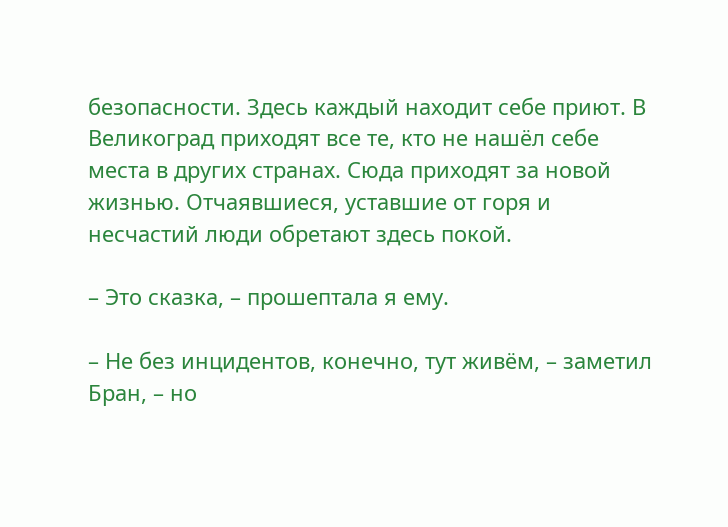безопасности. Здесь каждый находит себе приют. В Великоград приходят все те, кто не нашёл себе места в других странах. Сюда приходят за новой жизнью. Отчаявшиеся, уставшие от горя и несчастий люди обретают здесь покой.

– Это сказка, – прошептала я ему.

– Не без инцидентов, конечно, тут живём, – заметил Бран, – но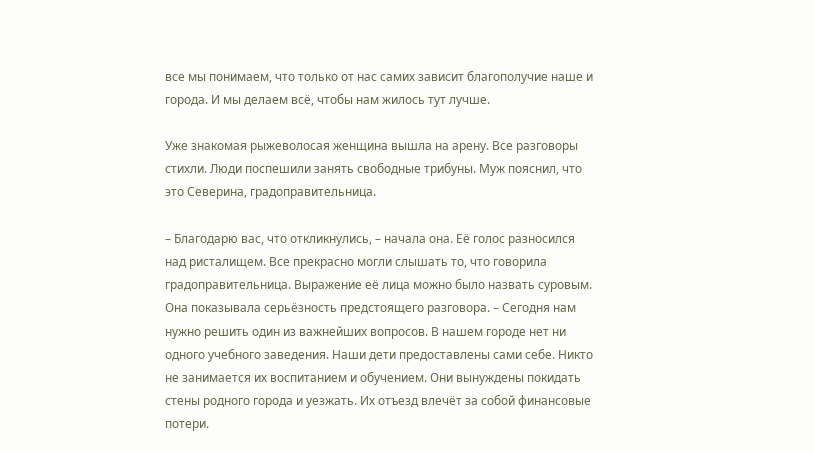все мы понимаем, что только от нас самих зависит благополучие наше и города. И мы делаем всё, чтобы нам жилось тут лучше.

Уже знакомая рыжеволосая женщина вышла на арену. Все разговоры стихли. Люди поспешили занять свободные трибуны. Муж пояснил, что это Северина, градоправительница.

– Благодарю вас, что откликнулись, – начала она. Её голос разносился над ристалищем. Все прекрасно могли слышать то, что говорила градоправительница. Выражение её лица можно было назвать суровым. Она показывала серьёзность предстоящего разговора. – Сегодня нам нужно решить один из важнейших вопросов. В нашем городе нет ни одного учебного заведения. Наши дети предоставлены сами себе. Никто не занимается их воспитанием и обучением. Они вынуждены покидать стены родного города и уезжать. Их отъезд влечёт за собой финансовые потери.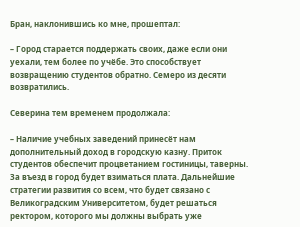Бран, наклонившись ко мне, прошептал:

– Город старается поддержать своих, даже если они уехали, тем более по учёбе. Это способствует возвращению студентов обратно. Семеро из десяти возвратились.

Северина тем временем продолжала:

– Наличие учебных заведений принесёт нам дополнительный доход в городскую казну. Приток студентов обеспечит процветанием гостиницы, таверны. За въезд в город будет взиматься плата. Дальнейшие стратегии развития со всем, что будет связано с Великоградским Университетом, будет решаться ректором, которого мы должны выбрать уже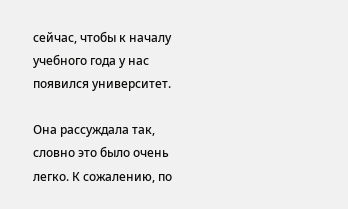сейчас, чтобы к началу учебного года у нас появился университет.

Она рассуждала так, словно это было очень легко. К сожалению, по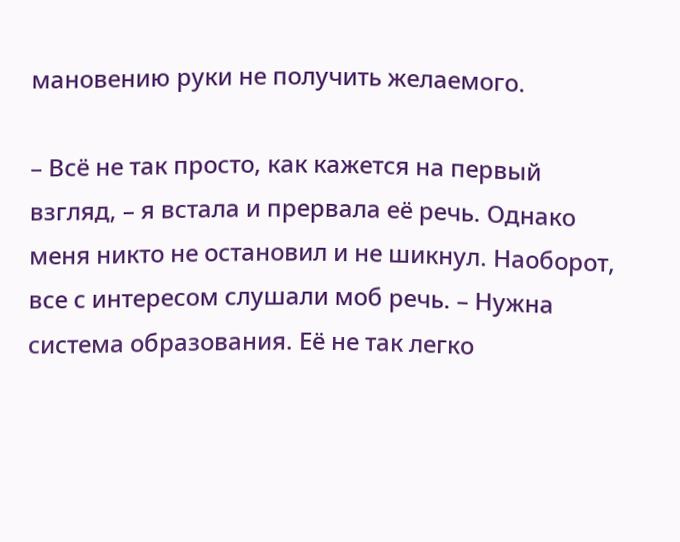мановению руки не получить желаемого.

– Всё не так просто, как кажется на первый взгляд, – я встала и прервала её речь. Однако меня никто не остановил и не шикнул. Наоборот, все с интересом слушали моб речь. – Нужна система образования. Её не так легко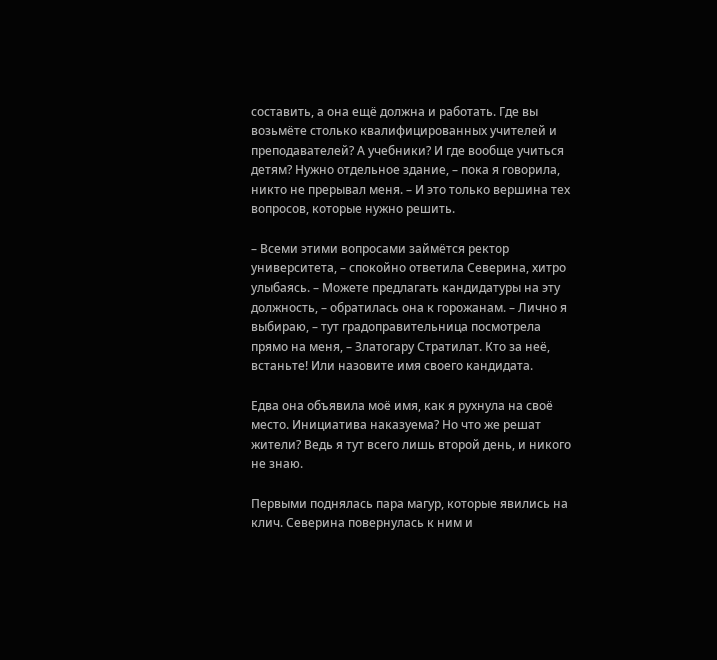составить, а она ещё должна и работать. Где вы возьмёте столько квалифицированных учителей и преподавателей? А учебники? И где вообще учиться детям? Нужно отдельное здание, – пока я говорила, никто не прерывал меня. – И это только вершина тех вопросов, которые нужно решить.

– Всеми этими вопросами займётся ректор университета, – спокойно ответила Северина, хитро улыбаясь. – Можете предлагать кандидатуры на эту должность, – обратилась она к горожанам. – Лично я выбираю, – тут градоправительница посмотрела прямо на меня, – Златогару Стратилат. Кто за неё, встаньте! Или назовите имя своего кандидата.

Едва она объявила моё имя, как я рухнула на своё место. Инициатива наказуема? Но что же решат жители? Ведь я тут всего лишь второй день, и никого не знаю.

Первыми поднялась пара магур, которые явились на клич. Северина повернулась к ним и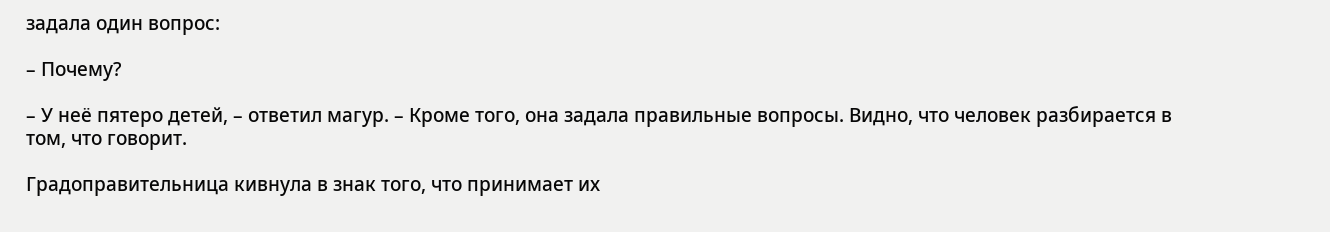задала один вопрос:

– Почему?

– У неё пятеро детей, – ответил магур. – Кроме того, она задала правильные вопросы. Видно, что человек разбирается в том, что говорит.

Градоправительница кивнула в знак того, что принимает их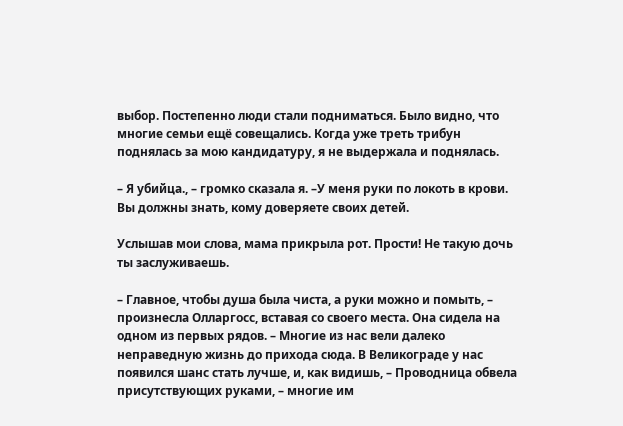выбор. Постепенно люди стали подниматься. Было видно, что многие семьи ещё совещались. Когда уже треть трибун поднялась за мою кандидатуру, я не выдержала и поднялась.

– Я убийца., – громко сказала я. –У меня руки по локоть в крови. Вы должны знать, кому доверяете своих детей.

Услышав мои слова, мама прикрыла рот. Прости! Не такую дочь ты заслуживаешь.

– Главное, чтобы душа была чиста, а руки можно и помыть, – произнесла Олларгосс, вставая со своего места. Она сидела на одном из первых рядов. – Многие из нас вели далеко неправедную жизнь до прихода сюда. В Великограде у нас появился шанс стать лучше, и, как видишь, – Проводница обвела присутствующих руками, – многие им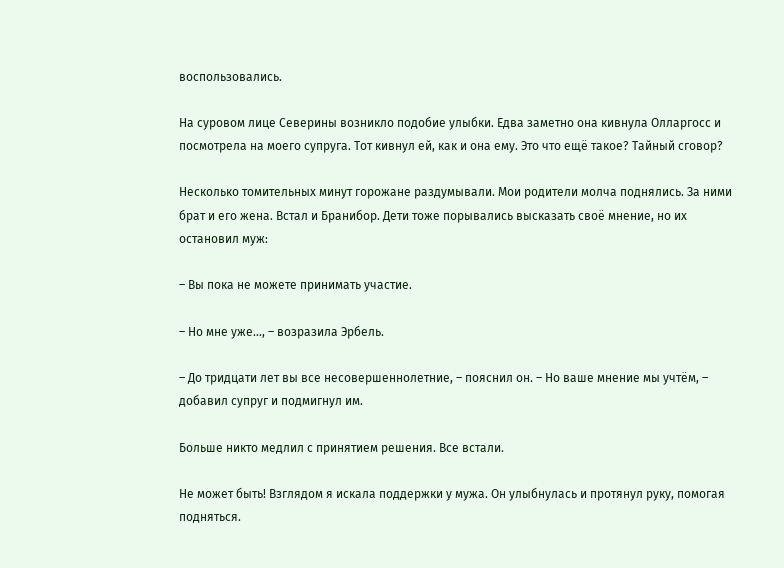воспользовались.

На суровом лице Северины возникло подобие улыбки. Едва заметно она кивнула Олларгосс и посмотрела на моего супруга. Тот кивнул ей, как и она ему. Это что ещё такое? Тайный сговор?

Несколько томительных минут горожане раздумывали. Мои родители молча поднялись. За ними брат и его жена. Встал и Бранибор. Дети тоже порывались высказать своё мнение, но их остановил муж:

– Вы пока не можете принимать участие.

– Но мне уже…, – возразила Эрбель.

– До тридцати лет вы все несовершеннолетние, – пояснил он. – Но ваше мнение мы учтём, – добавил супруг и подмигнул им.

Больше никто медлил с принятием решения. Все встали.

Не может быть! Взглядом я искала поддержки у мужа. Он улыбнулась и протянул руку, помогая подняться.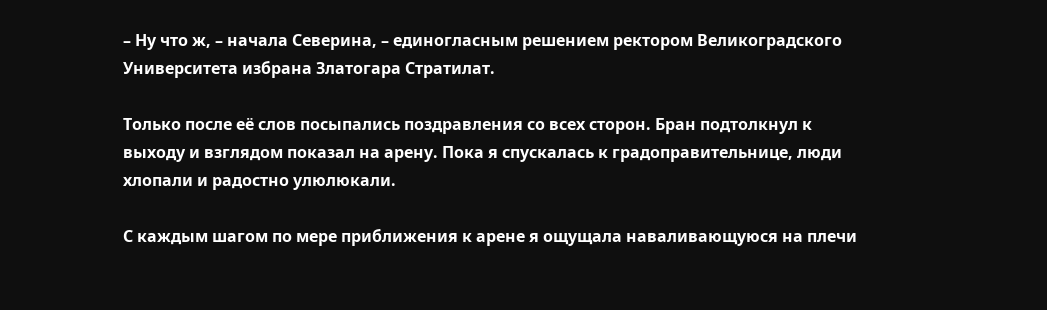– Ну что ж, – начала Северина, – единогласным решением ректором Великоградского Университета избрана Златогара Стратилат.

Только после её слов посыпались поздравления со всех сторон. Бран подтолкнул к выходу и взглядом показал на арену. Пока я спускалась к градоправительнице, люди хлопали и радостно улюлюкали.

С каждым шагом по мере приближения к арене я ощущала наваливающуюся на плечи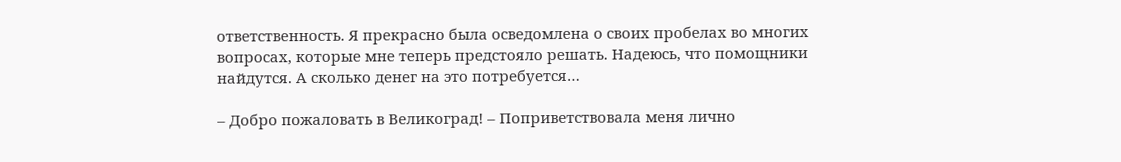ответственность. Я прекрасно была осведомлена о своих пробелах во многих вопросах, которые мне теперь предстояло решать. Надеюсь, что помощники найдутся. А сколько денег на это потребуется…

– Добро пожаловать в Великоград! – Поприветствовала меня лично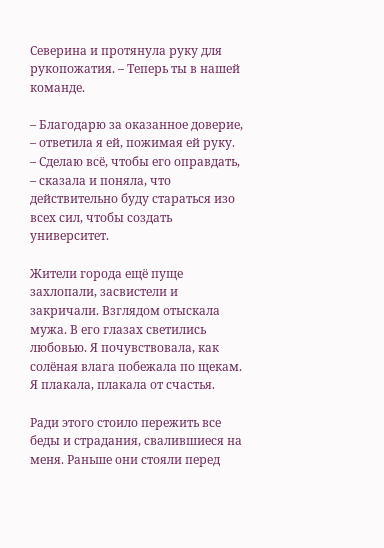Северина и протянула руку для рукопожатия. – Теперь ты в нашей команде.

– Благодарю за оказанное доверие, – ответила я ей, пожимая ей руку. – Сделаю всё, чтобы его оправдать, – сказала и поняла, что действительно буду стараться изо всех сил, чтобы создать университет.

Жители города ещё пуще захлопали, засвистели и закричали. Взглядом отыскала мужа. В его глазах светились любовью. Я почувствовала, как солёная влага побежала по щекам. Я плакала, плакала от счастья.

Ради этого стоило пережить все беды и страдания, свалившиеся на меня. Раньше они стояли перед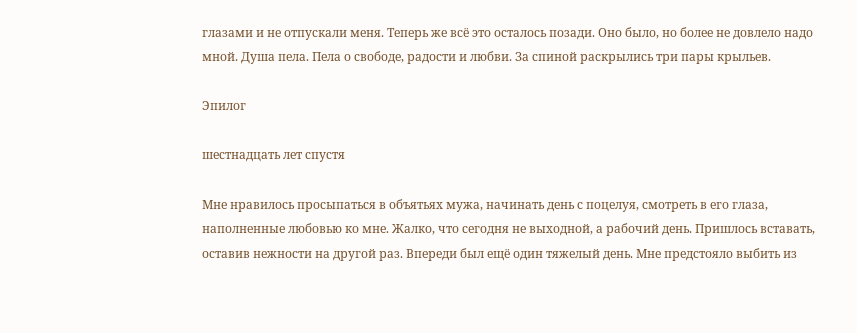глазами и не отпускали меня. Теперь же всё это осталось позади. Оно было, но более не довлело надо мной. Душа пела. Пела о свободе, радости и любви. За спиной раскрылись три пары крыльев.

Эпилог

шестнадцать лет спустя

Мне нравилось просыпаться в объятьях мужа, начинать день с поцелуя, смотреть в его глаза, наполненные любовью ко мне. Жалко, что сегодня не выходной, а рабочий день. Пришлось вставать, оставив нежности на другой раз. Впереди был ещё один тяжелый день. Мне предстояло выбить из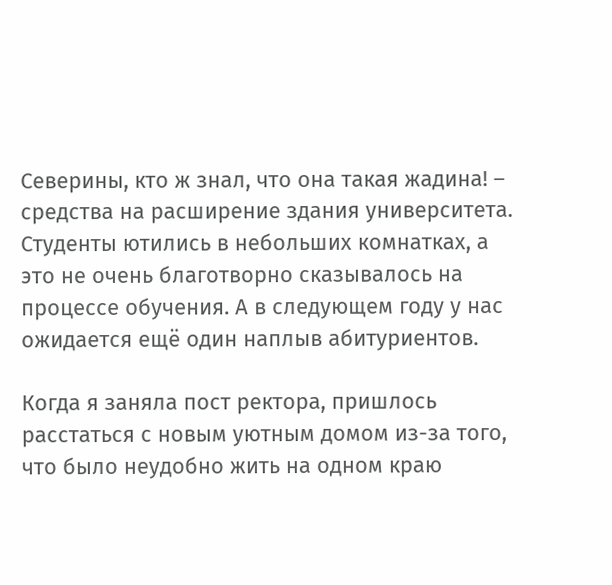Северины, кто ж знал, что она такая жадина! – средства на расширение здания университета. Студенты ютились в небольших комнатках, а это не очень благотворно сказывалось на процессе обучения. А в следующем году у нас ожидается ещё один наплыв абитуриентов.

Когда я заняла пост ректора, пришлось расстаться с новым уютным домом из-за того, что было неудобно жить на одном краю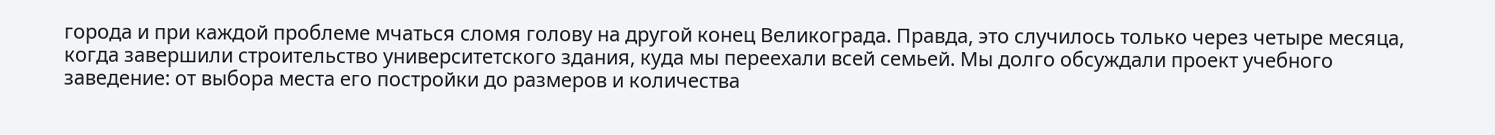города и при каждой проблеме мчаться сломя голову на другой конец Великограда. Правда, это случилось только через четыре месяца, когда завершили строительство университетского здания, куда мы переехали всей семьей. Мы долго обсуждали проект учебного заведение: от выбора места его постройки до размеров и количества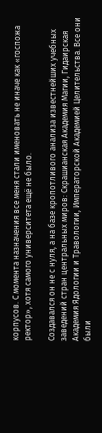корпусов. С момента назначения все меня стали именовать не иначе как «госпожа ректор», хотя самого университета ещё не было.

Создавался он не с нуля, а на базе кропотливого анализа известнейших учебных заведений стран центральных миров: Скрашианская Академия Магии, Гидаирская Академия Ядологии и Травологии, Императорской Академией Целительства. Все они были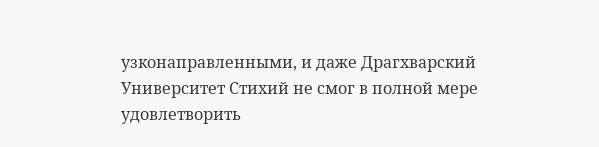узконаправленными, и даже Драгхварский Университет Стихий не смог в полной мере удовлетворить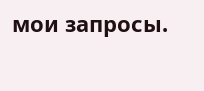мои запросы.